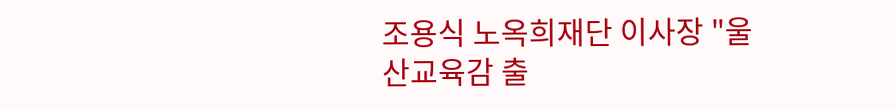조용식 노옥희재단 이사장 "울산교육감 출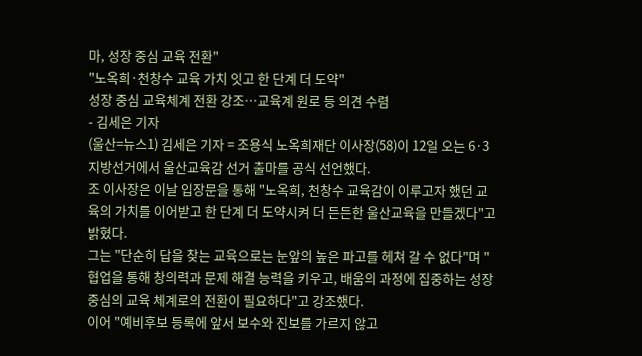마, 성장 중심 교육 전환"
"노옥희·천창수 교육 가치 잇고 한 단계 더 도약"
성장 중심 교육체계 전환 강조…교육계 원로 등 의견 수렴
- 김세은 기자
(울산=뉴스1) 김세은 기자 = 조용식 노옥희재단 이사장(58)이 12일 오는 6·3 지방선거에서 울산교육감 선거 출마를 공식 선언했다.
조 이사장은 이날 입장문을 통해 "노옥희, 천창수 교육감이 이루고자 했던 교육의 가치를 이어받고 한 단계 더 도약시켜 더 든든한 울산교육을 만들겠다"고 밝혔다.
그는 "단순히 답을 찾는 교육으로는 눈앞의 높은 파고를 헤쳐 갈 수 없다"며 "협업을 통해 창의력과 문제 해결 능력을 키우고, 배움의 과정에 집중하는 성장 중심의 교육 체계로의 전환이 필요하다"고 강조했다.
이어 "예비후보 등록에 앞서 보수와 진보를 가르지 않고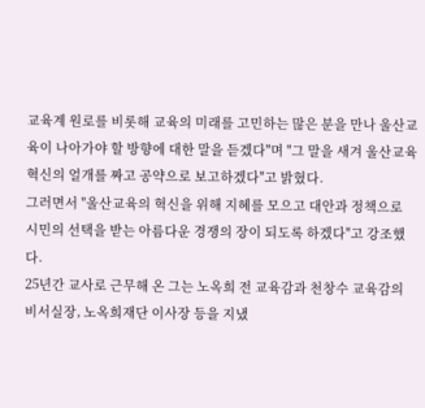교육계 원로를 비롯해 교육의 미래를 고민하는 많은 분을 만나 울산교육이 나아가야 할 방향에 대한 말을 듣겠다"며 "그 말을 새겨 울산교육 혁신의 얼개를 짜고 공약으로 보고하겠다"고 밝혔다.
그러면서 "울산교육의 혁신을 위해 지혜를 모으고 대안과 정책으로 시민의 선택을 받는 아름다운 경쟁의 장이 되도록 하겠다"고 강조했다.
25년간 교사로 근무해 온 그는 노옥희 전 교육감과 천창수 교육감의 비서실장, 노옥희재단 이사장 등을 지냈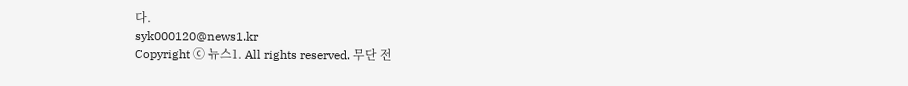다.
syk000120@news1.kr
Copyright ⓒ 뉴스1. All rights reserved. 무단 전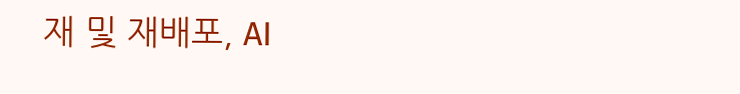재 및 재배포, AI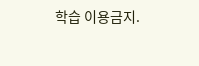학습 이용금지.